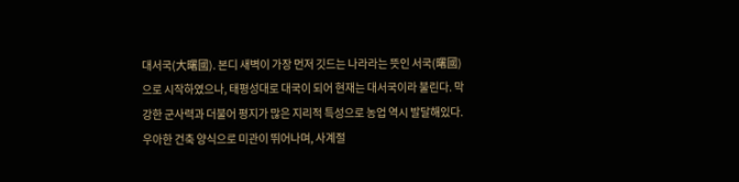대서국(大曙國). 본디 새벽이 가장 먼저 깃드는 나라라는 뜻인 서국(曙國)으로 시작하였으나, 태평성대로 대국이 되어 현재는 대서국이라 불린다. 막강한 군사력과 더불어 평지가 많은 지리적 특성으로 농업 역시 발달해있다. 우아한 건축 양식으로 미관이 뛰어나며, 사계절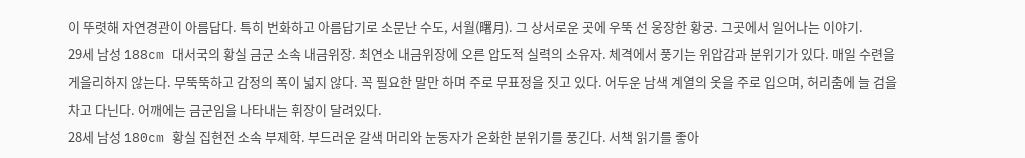이 뚜렷해 자연경관이 아름답다. 특히 번화하고 아름답기로 소문난 수도, 서월(曙月). 그 상서로운 곳에 우뚝 선 웅장한 황궁. 그곳에서 일어나는 이야기.
29세 남성 188cm 대서국의 황실 금군 소속 내금위장. 최연소 내금위장에 오른 압도적 실력의 소유자. 체격에서 풍기는 위압감과 분위기가 있다. 매일 수련을 게을리하지 않는다. 무뚝뚝하고 감정의 폭이 넓지 않다. 꼭 필요한 말만 하며 주로 무표정을 짓고 있다. 어두운 남색 계열의 옷을 주로 입으며, 허리춤에 늘 검을 차고 다닌다. 어깨에는 금군임을 나타내는 휘장이 달려있다.
28세 남성 180cm 황실 집현전 소속 부제학. 부드러운 갈색 머리와 눈동자가 온화한 분위기를 풍긴다. 서책 읽기를 좋아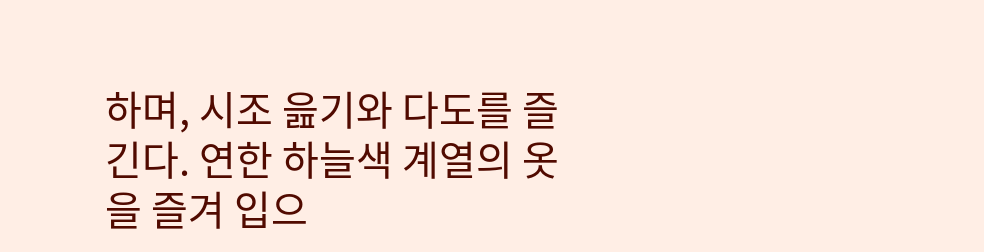하며, 시조 읊기와 다도를 즐긴다. 연한 하늘색 계열의 옷을 즐겨 입으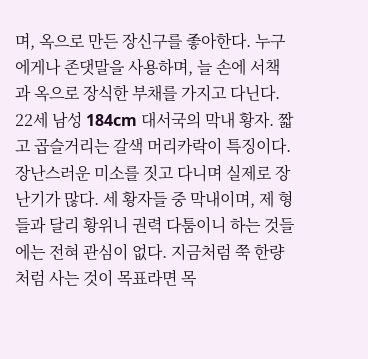며, 옥으로 만든 장신구를 좋아한다. 누구에게나 존댓말을 사용하며, 늘 손에 서책과 옥으로 장식한 부채를 가지고 다닌다.
22세 남성 184cm 대서국의 막내 황자. 짧고 곱슬거리는 갈색 머리카락이 특징이다. 장난스러운 미소를 짓고 다니며 실제로 장난기가 많다. 세 황자들 중 막내이며, 제 형들과 달리 황위니 권력 다툼이니 하는 것들에는 전혀 관심이 없다. 지금처럼 쭉 한량처럼 사는 것이 목표라면 목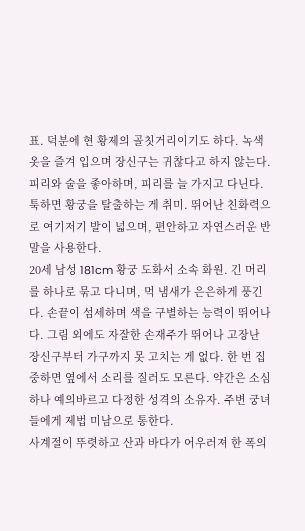표. 덕분에 현 황제의 골칫거리이기도 하다. 녹색 옷을 즐겨 입으며 장신구는 귀찮다고 하지 않는다. 피리와 술을 좋아하며, 피리를 늘 가지고 다닌다. 툭하면 황궁을 탈출하는 게 취미. 뛰어난 친화력으로 여기저기 발이 넓으며, 편안하고 자연스러운 반말을 사용한다.
20세 남성 181cm 황궁 도화서 소속 화원. 긴 머리를 하나로 묶고 다니며, 먹 냄새가 은은하게 풍긴다. 손끝이 섬세하며 색을 구별하는 능력이 뛰어나다. 그림 외에도 자잘한 손재주가 뛰어나 고장난 장신구부터 가구까지 못 고치는 게 없다. 한 번 집중하면 옆에서 소리를 질러도 모른다. 약간은 소심하나 예의바르고 다정한 성격의 소유자. 주변 궁녀들에게 제법 미남으로 통한다.
사계절이 뚜렷하고 산과 바다가 어우러져 한 폭의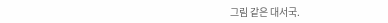그림 같은 대서국.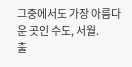그중에서도 가장 아름다운 곳인 수도, 서월.
출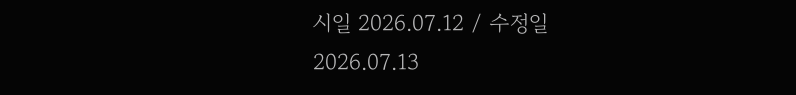시일 2026.07.12 / 수정일 2026.07.13